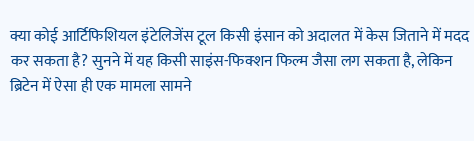क्या कोई आर्टिफिशियल इंटेलिजेंस टूल किसी इंसान को अदालत में केस जिताने में मदद कर सकता है? सुनने में यह किसी साइंस-फिक्शन फिल्म जैसा लग सकता है, लेकिन ब्रिटेन में ऐसा ही एक मामला सामने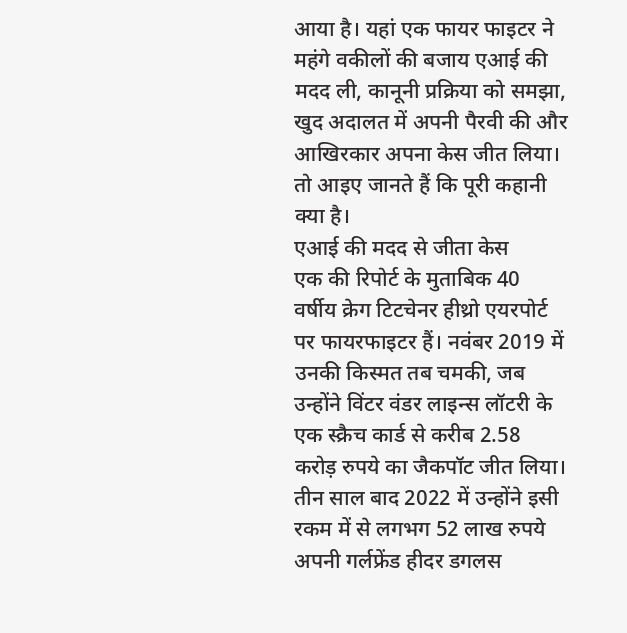आया है। यहां एक फायर फाइटर ने महंगे वकीलों की बजाय एआई की मदद ली, कानूनी प्रक्रिया को समझा, खुद अदालत में अपनी पैरवी की और आखिरकार अपना केस जीत लिया। तो आइए जानते हैं कि पूरी कहानी क्या है।
एआई की मदद से जीता केस
एक की रिपोर्ट के मुताबिक 40 वर्षीय क्रेग टिटचेनर हीथ्रो एयरपोर्ट पर फायरफाइटर हैं। नवंबर 2019 में उनकी किस्मत तब चमकी, जब उन्होंने विंटर वंडर लाइन्स लॉटरी के एक स्क्रैच कार्ड से करीब 2.58 करोड़ रुपये का जैकपॉट जीत लिया। तीन साल बाद 2022 में उन्होंने इसी रकम में से लगभग 52 लाख रुपये अपनी गर्लफ्रेंड हीदर डगलस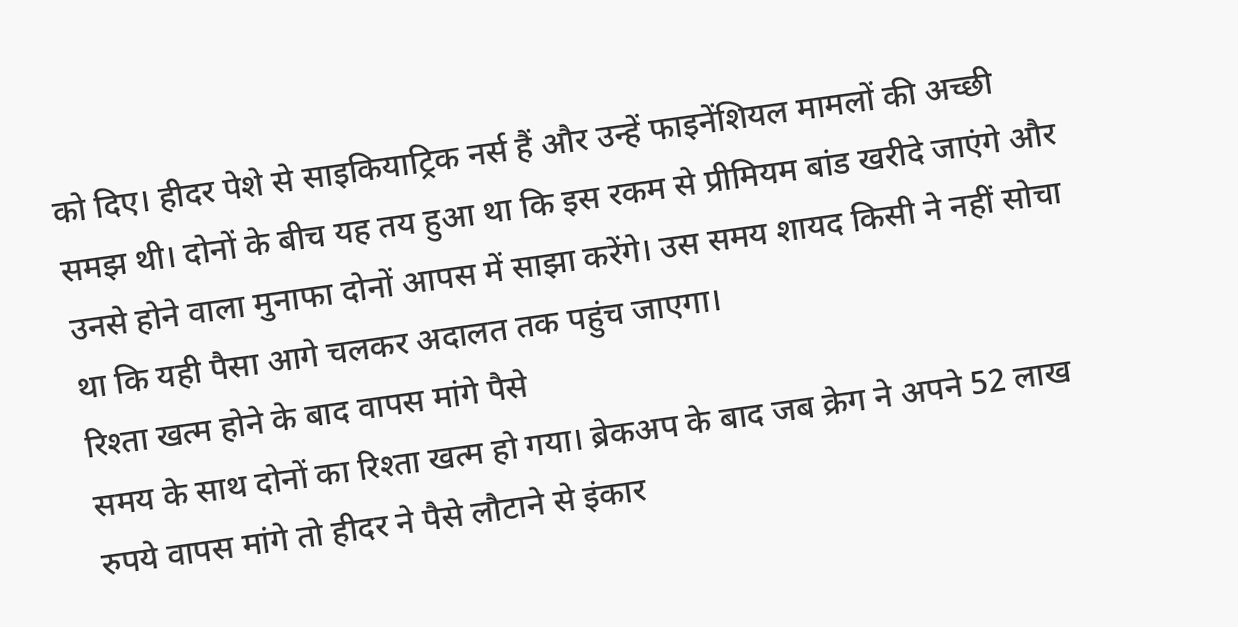को दिए। हीदर पेशे से साइकियाट्रिक नर्स हैं और उन्हें फाइनेंशियल मामलों की अच्छी समझ थी। दोनों के बीच यह तय हुआ था कि इस रकम से प्रीमियम बांड खरीदे जाएंगे और उनसे होने वाला मुनाफा दोनों आपस में साझा करेंगे। उस समय शायद किसी ने नहीं सोचा था कि यही पैसा आगे चलकर अदालत तक पहुंच जाएगा।
रिश्ता खत्म होने के बाद वापस मांगे पैसे
समय के साथ दोनों का रिश्ता खत्म हो गया। ब्रेकअप के बाद जब क्रेग ने अपने 52 लाख रुपये वापस मांगे तो हीदर ने पैसे लौटाने से इंकार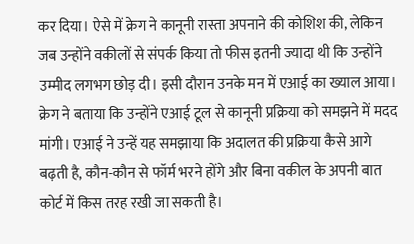कर दिया। ऐसे में क्रेग ने कानूनी रास्ता अपनाने की कोशिश की, लेकिन जब उन्होंने वकीलों से संपर्क किया तो फीस इतनी ज्यादा थी कि उन्होंने उम्मीद लगभग छोड़ दी। इसी दौरान उनके मन में एआई का ख्याल आया। क्रेग ने बताया कि उन्होंने एआई टूल से कानूनी प्रक्रिया को समझने में मदद मांगी। एआई ने उन्हें यह समझाया कि अदालत की प्रक्रिया कैसे आगे बढ़ती है, कौन-कौन से फॉर्म भरने होंगे और बिना वकील के अपनी बात कोर्ट में किस तरह रखी जा सकती है।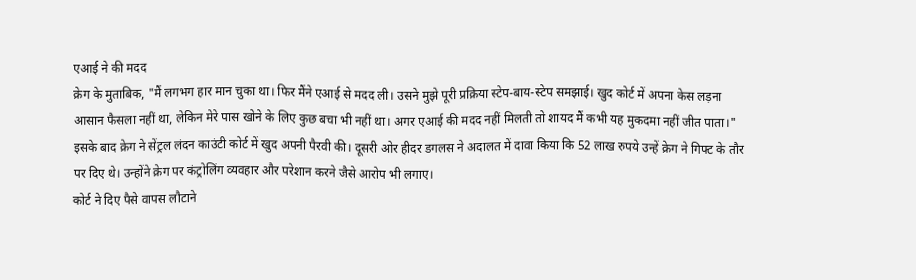एआई ने की मदद
क्रेग के मुताबिक, "मैं लगभग हार मान चुका था। फिर मैंने एआई से मदद ली। उसने मुझे पूरी प्रक्रिया स्टेप-बाय-स्टेप समझाई। खुद कोर्ट में अपना केस लड़ना आसान फैसला नहीं था, लेकिन मेरे पास खोने के लिए कुछ बचा भी नहीं था। अगर एआई की मदद नहीं मिलती तो शायद मैं कभी यह मुकदमा नहीं जीत पाता।" इसके बाद क्रेग ने सेंट्रल लंदन काउंटी कोर्ट में खुद अपनी पैरवी की। दूसरी ओर हीदर डगलस ने अदालत में दावा किया कि 52 लाख रुपये उन्हें क्रेग ने गिफ्ट के तौर पर दिए थे। उन्होंने क्रेग पर कंट्रोलिंग व्यवहार और परेशान करने जैसे आरोप भी लगाए।
कोर्ट ने दिए पैसे वापस लौटाने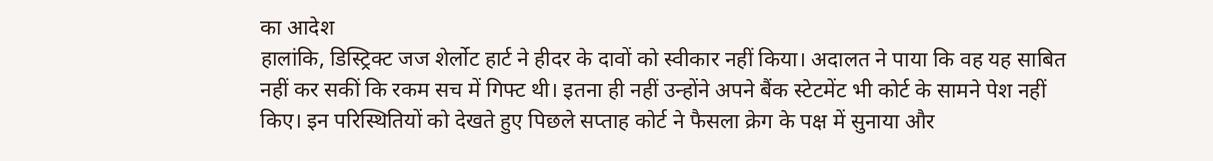का आदेश
हालांकि, डिस्ट्रिक्ट जज शेर्लोट हार्ट ने हीदर के दावों को स्वीकार नहीं किया। अदालत ने पाया कि वह यह साबित नहीं कर सकीं कि रकम सच में गिफ्ट थी। इतना ही नहीं उन्होंने अपने बैंक स्टेटमेंट भी कोर्ट के सामने पेश नहीं किए। इन परिस्थितियों को देखते हुए पिछले सप्ताह कोर्ट ने फैसला क्रेग के पक्ष में सुनाया और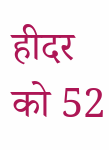हीदर को 52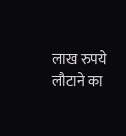लाख रुपये लौटाने का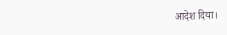आदेश दिया।